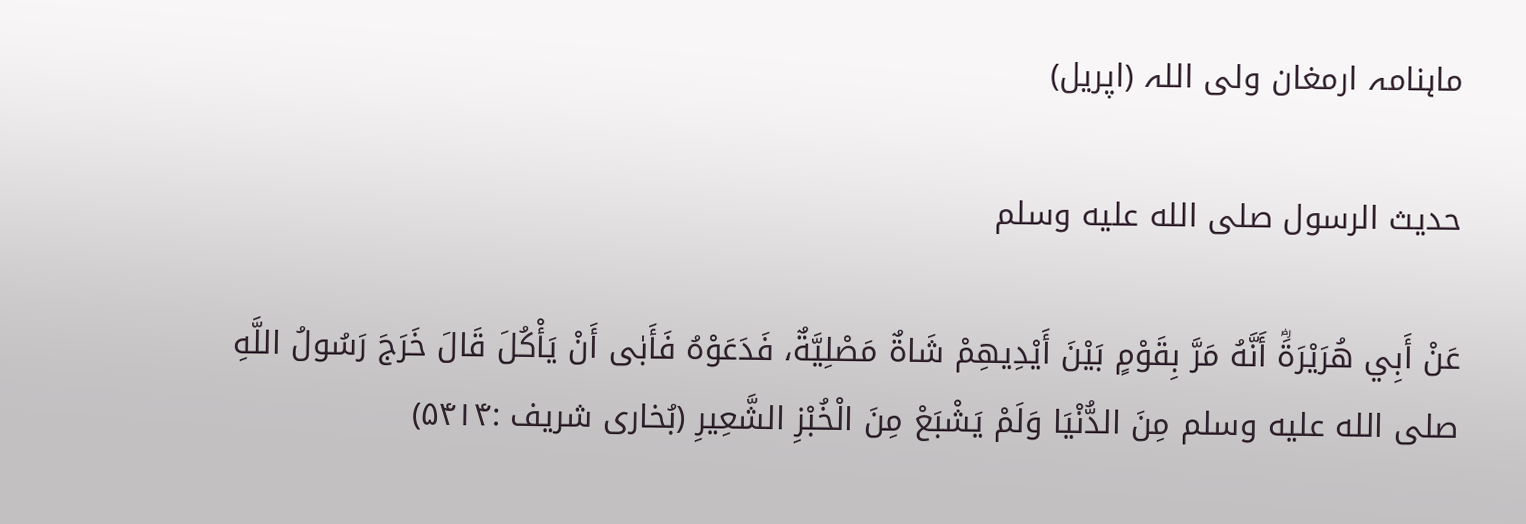ماہنامہ ارمغان ولی اللہ (اپریل)

حدیث الرسول صلى الله عليه وسلم

عَنْ أَبِي هُرَيْرَةَؓ أَنَّهُ مَرَّ بِقَوْمٍ بَيْنَ أَيْدِيهِمْ شَاةٌ مَصْلِيَّةٌ، فَدَعَوْهُ فَأَبٰى أَنْ يَأْكُلَ قَالَ خَرَجَ رَسُولُ اللَّهِ صلى الله عليه وسلم مِنَ الدُّنْيَا وَلَمْ يَشْبَعْ مِنَ الْخُبْزِ الشَّعِيرِ (بُخاری شریف :۵۴۱۴)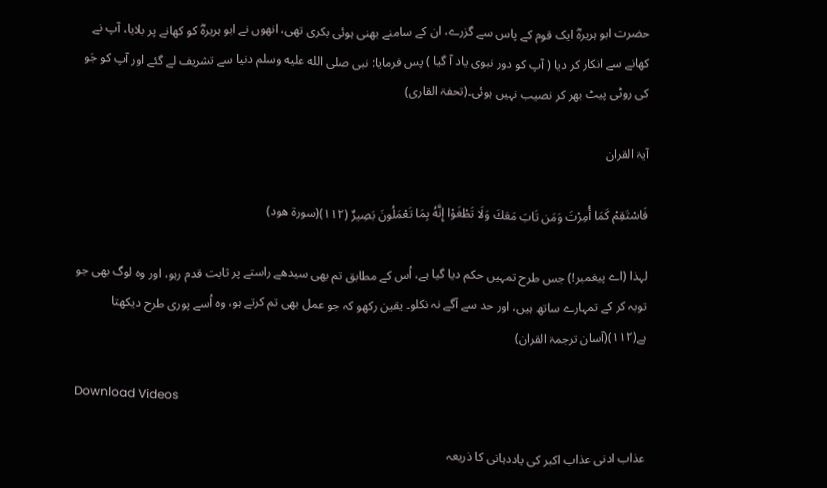حضرت ابو ہریرہؓ ایک قوم کے پاس سے گزرے، ان کے سامنے بھنی ہوئی بکری تھی، انھوں نے ابو ہریرہؓ کو کھانے پر بلایا، آپ نے کھانے سے انکار کر دیا ( آپ کو دور نبوی یاد آ گیا ) پس فرمایا: نبی صلى الله عليه وسلم دنیا سے تشریف لے گئے اور آپ کو جَو کی روٹی پیٹ بھر کر نصیب نہیں ہوئی۔(تحفۃ القاری)

آیۃ القران

فَاسْتَقِمْ كَمَا أُمِرْتَ وَمَن تَابَ مَعَكَ وَلَا تَطْغَوْا إِنَّهُ بِمَا تَعْمَلُونَ بَصِيرٌ (۱۱۲)(سورۃ ھود)

لہذا (اے پیغمبر!) جس طرح تمہیں حکم دیا گیا ہے، اُس کے مطابق تم بھی سیدھے راستے پر ثابت قدم رہو، اور وہ لوگ بھی جو توبہ کر کے تمہارے ساتھ ہیں، اور حد سے آگے نہ نکلو۔ یقین رکھو کہ جو عمل بھی تم کرتے ہو، وہ اُسے پوری طرح دیکھتا ہے(۱۱۲)(آسان ترجمۃ القران)

Download Videos

عذاب ادنی عذاب اکبر کی یاددہانی کا ذریعہ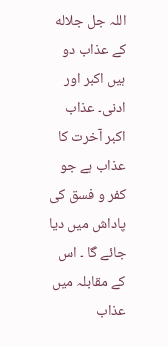اللہ جل جلاله کے عذاب دو ہیں اکبر اور ادنی۔ عذاب اکبر آخرت کا عذاب ہے جو کفر و فسق کی پاداش میں دیا جائے گا ۔ اس کے مقابلہ میں عذاب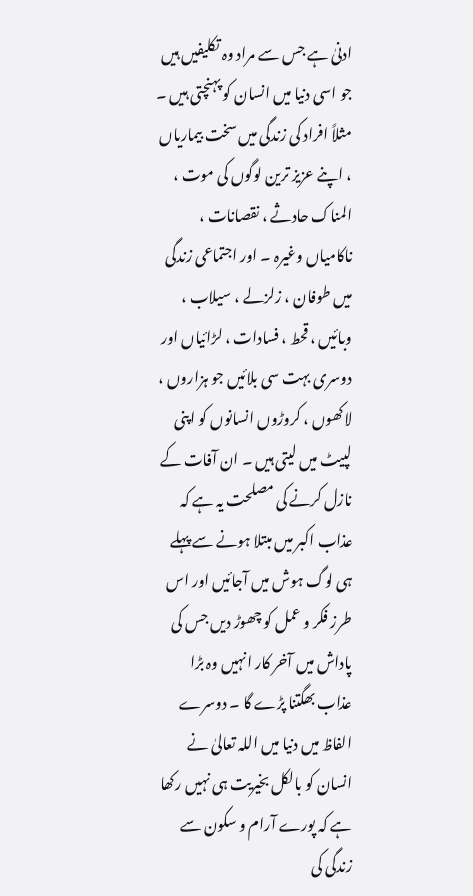ادنیٰ ہے جس سے مراد وہ تکلیفیں ہیں جو اسی دنیا میں انسان کو پہنچتی ہیں ۔ مثلاً افراد کی زندگی میں سخت بیماریاں ، اپنے عزیز ترین لوگوں کی موت ، المناک حادثے ، نقصانات ، ناکامیاں وغیرہ ۔ اور اجتماعی زندگی میں طوفان ، زلزلے ، سیلاب ، وبائیں ، قحط ، فسادات ، لڑائیاں اور دوسری بہت سی بلائیں جو ہزاروں ، لاکھوں ، کروڑوں انسانوں کو اپنی لپیٹ میں لیتی ہیں ۔ ان آفات کے نازل کرنے کی مصلحت یہ ہے کہ عذاب اکبر میں مبتلا ہونے سے پہلے ہی لوگ ہوش میں آجائیں اور اس طرز فکر و عمل کو چھوڑ دیں جس کی پاداش میں آخر کار انہیں وہ بڑا عذاب بھگتنا پڑے گا ۔ دوسرے الفاظ میں دنیا میں اللہ تعالیٰ نے انسان کو بالکل بخیریت ہی نہیں رکھا ہے کہ پورے آرام و سکون سے زندگی کی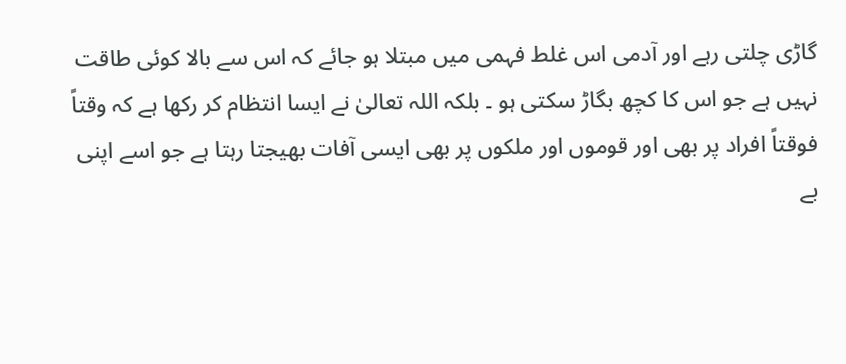گاڑی چلتی رہے اور آدمی اس غلط فہمی میں مبتلا ہو جائے کہ اس سے بالا کوئی طاقت نہیں ہے جو اس کا کچھ بگاڑ سکتی ہو ۔ بلکہ اللہ تعالیٰ نے ایسا انتظام کر رکھا ہے کہ وقتاً فوقتاً افراد پر بھی اور قوموں اور ملکوں پر بھی ایسی آفات بھیجتا رہتا ہے جو اسے اپنی بے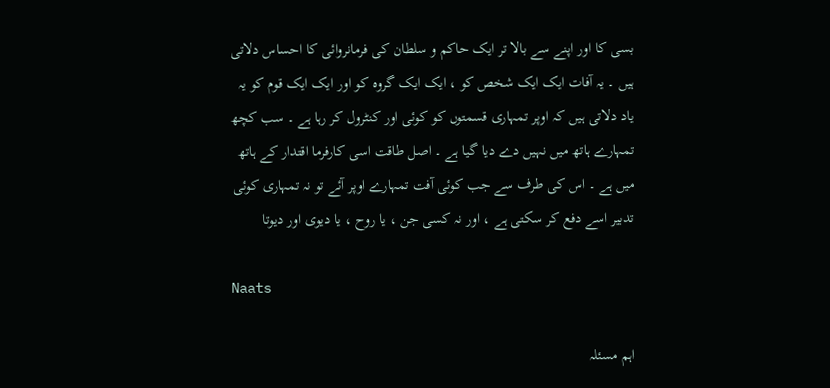بسی کا اور اپنے سے بالا تر ایک حاکم و سلطان کی فرمانروائی کا احساس دلاتی ہیں ۔ یہ آفات ایک ایک شخص کو ، ایک ایک گروہ کو اور ایک ایک قوم کو یہ یاد دلاتی ہیں کہ اوپر تمہاری قسمتوں کو کوئی اور کنٹرول کر رہا ہے ۔ سب کچھ تمہارے ہاتھ میں نہیں دے دیا گیا ہے ۔ اصل طاقت اسی کارفرما اقتدار کے ہاتھ میں ہے ۔ اس کی طرف سے جب کوئی آفت تمہارے اوپر آئے تو نہ تمہاری کوئی تدبیر اسے دفع کر سکتی ہے ، اور نہ کسی جن ، یا روح ، یا دیوی اور دیوتا

Naats

اہم مسئلہ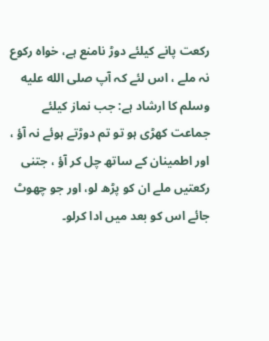رکعت پانے کیلئے دوڑ نامنع ہے، خواہ رکوع نہ ملے ، اس لئے کہ آپ صلى الله عليه وسلم کا ارشاد ہے: جب نماز کیلئے جماعت کھڑی ہو تو تم دوڑتے ہوئے نہ آؤ ، اور اطمینان کے ساتھ چل کر آؤ ، جتنی رکعتیں ملے ان کو پڑھ لو، اور جو چھوٹ جائے اس کو بعد میں ادا کرلو۔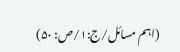(اہم مسائل/ج:۱/ص: ۵۰)